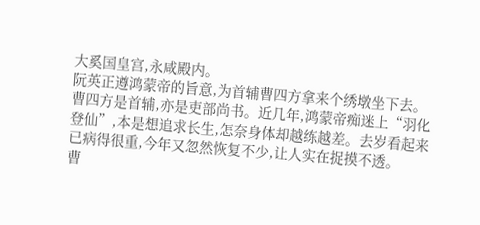大奚国皇宫,永咸殿内。
阮英正遵鸿蒙帝的旨意,为首辅曹四方拿来个绣墩坐下去。曹四方是首辅,亦是吏部尚书。近几年,鸿蒙帝痴迷上“羽化登仙”,本是想追求长生,怎奈身体却越练越差。去岁看起来已病得很重,今年又忽然恢复不少,让人实在捉摸不透。
曹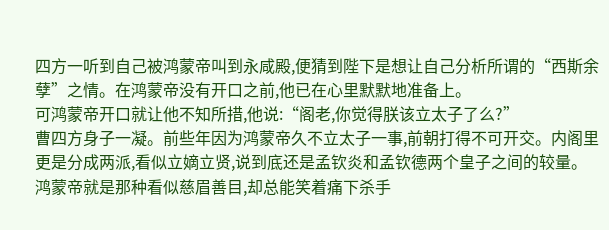四方一听到自己被鸿蒙帝叫到永咸殿,便猜到陛下是想让自己分析所谓的“西斯余孽”之情。在鸿蒙帝没有开口之前,他已在心里默默地准备上。
可鸿蒙帝开口就让他不知所措,他说:“阁老,你觉得朕该立太子了么?”
曹四方身子一凝。前些年因为鸿蒙帝久不立太子一事,前朝打得不可开交。内阁里更是分成两派,看似立嫡立贤,说到底还是孟钦炎和孟钦德两个皇子之间的较量。
鸿蒙帝就是那种看似慈眉善目,却总能笑着痛下杀手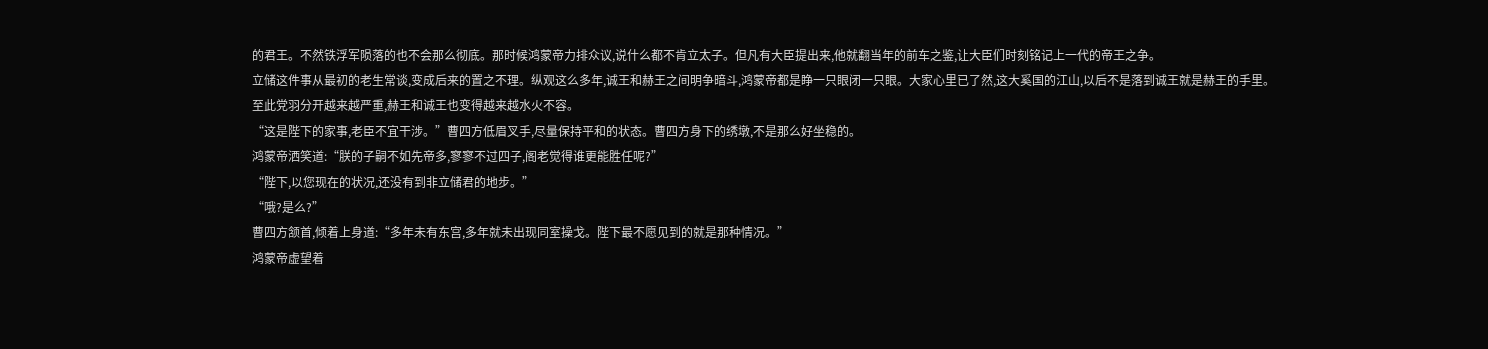的君王。不然铁浮军陨落的也不会那么彻底。那时候鸿蒙帝力排众议,说什么都不肯立太子。但凡有大臣提出来,他就翻当年的前车之鉴,让大臣们时刻铭记上一代的帝王之争。
立储这件事从最初的老生常谈,变成后来的置之不理。纵观这么多年,诚王和赫王之间明争暗斗,鸿蒙帝都是睁一只眼闭一只眼。大家心里已了然,这大奚国的江山,以后不是落到诚王就是赫王的手里。
至此党羽分开越来越严重,赫王和诚王也变得越来越水火不容。
“这是陛下的家事,老臣不宜干涉。”曹四方低眉叉手,尽量保持平和的状态。曹四方身下的绣墩,不是那么好坐稳的。
鸿蒙帝洒笑道:“朕的子嗣不如先帝多,寥寥不过四子,阁老觉得谁更能胜任呢?”
“陛下,以您现在的状况,还没有到非立储君的地步。”
“哦?是么?”
曹四方颔首,倾着上身道:“多年未有东宫,多年就未出现同室操戈。陛下最不愿见到的就是那种情况。”
鸿蒙帝虚望着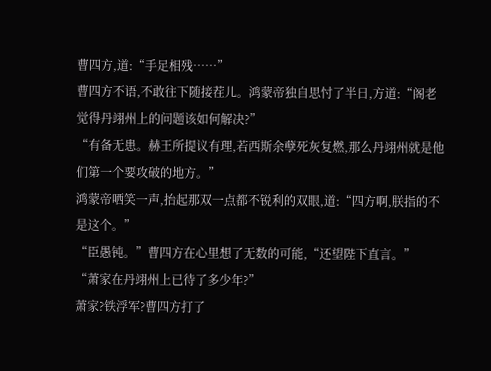曹四方,道:“手足相残……”
曹四方不语,不敢往下随接茬儿。鸿蒙帝独自思忖了半日,方道:“阁老觉得丹翊州上的问题该如何解决?”
“有备无患。赫王所提议有理,若西斯余孽死灰复燃,那么丹翊州就是他们第一个要攻破的地方。”
鸿蒙帝哂笑一声,抬起那双一点都不锐利的双眼,道:“四方啊,朕指的不是这个。”
“臣愚钝。”曹四方在心里想了无数的可能,“还望陛下直言。”
“萧家在丹翊州上已待了多少年?”
萧家?铁浮军?曹四方打了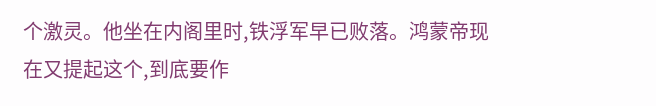个激灵。他坐在内阁里时,铁浮军早已败落。鸿蒙帝现在又提起这个,到底要作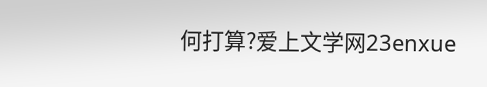何打算?爱上文学网23enxue